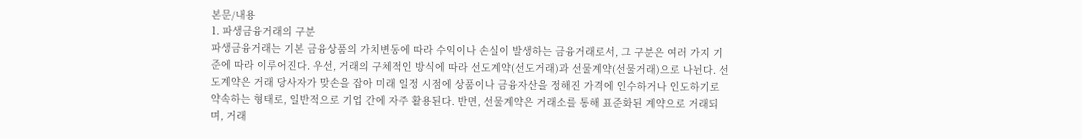본문/내용
1. 파생금융거래의 구분
파생금융거래는 기본 금융상품의 가치변동에 따라 수익이나 손실이 발생하는 금융거래로서, 그 구분은 여러 가지 기준에 따라 이루어진다. 우선, 거래의 구체적인 방식에 따라 선도계약(선도거래)과 선물계약(선물거래)으로 나뉜다. 선도계약은 거래 당사자가 맞손을 잡아 미래 일정 시점에 상품이나 금융자산을 정해진 가격에 인수하거나 인도하기로 약속하는 형태로, 일반적으로 기업 간에 자주 활용된다. 반면, 선물계약은 거래소를 통해 표준화된 계약으로 거래되며, 거래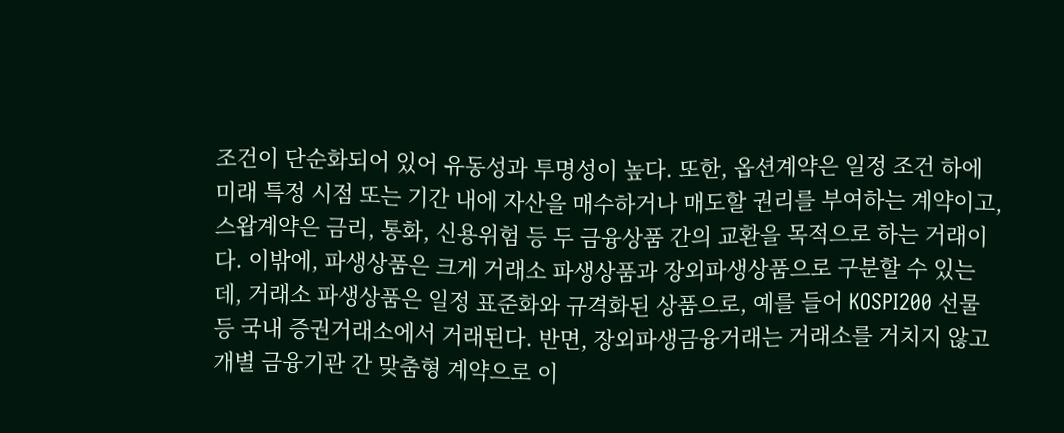조건이 단순화되어 있어 유동성과 투명성이 높다. 또한, 옵션계약은 일정 조건 하에 미래 특정 시점 또는 기간 내에 자산을 매수하거나 매도할 권리를 부여하는 계약이고, 스왑계약은 금리, 통화, 신용위험 등 두 금융상품 간의 교환을 목적으로 하는 거래이다. 이밖에, 파생상품은 크게 거래소 파생상품과 장외파생상품으로 구분할 수 있는데, 거래소 파생상품은 일정 표준화와 규격화된 상품으로, 예를 들어 KOSPI200 선물 등 국내 증권거래소에서 거래된다. 반면, 장외파생금융거래는 거래소를 거치지 않고 개별 금융기관 간 맞춤형 계약으로 이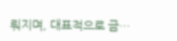뤄지며, 대표적으로 금…